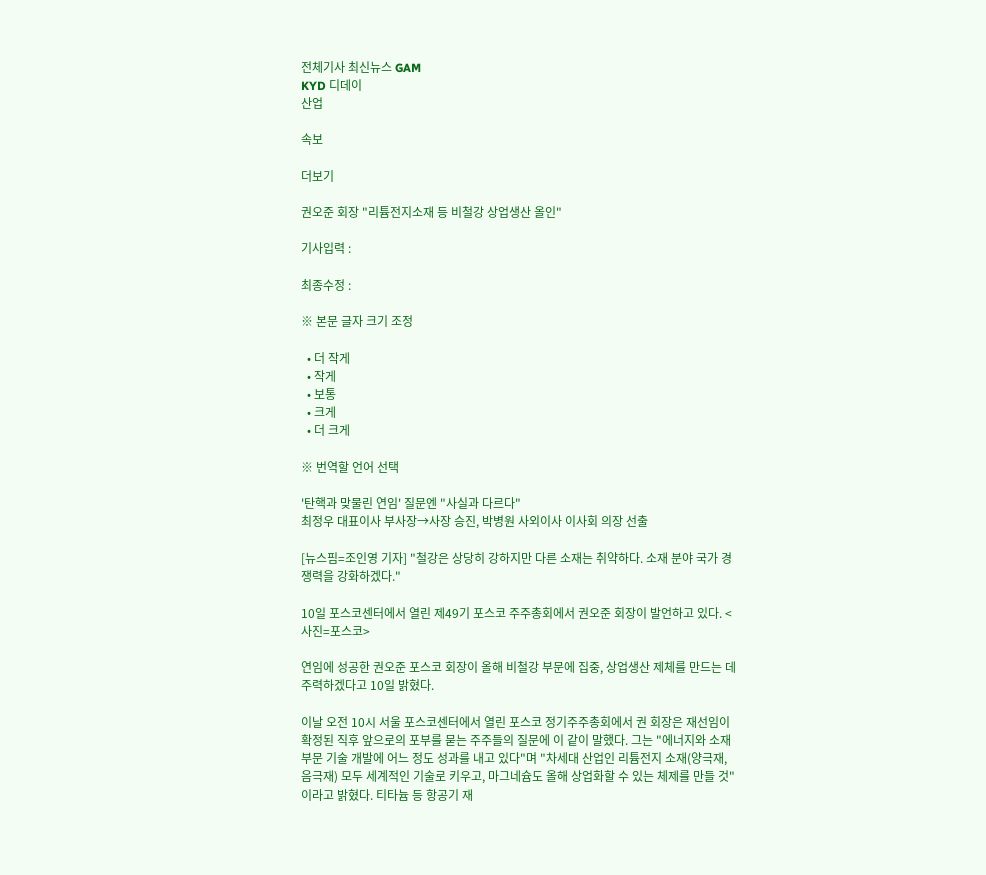전체기사 최신뉴스 GAM
KYD 디데이
산업

속보

더보기

권오준 회장 "리튬전지소재 등 비철강 상업생산 올인"

기사입력 :

최종수정 :

※ 본문 글자 크기 조정

  • 더 작게
  • 작게
  • 보통
  • 크게
  • 더 크게

※ 번역할 언어 선택

'탄핵과 맞물린 연임' 질문엔 "사실과 다르다"
최정우 대표이사 부사장→사장 승진, 박병원 사외이사 이사회 의장 선출

[뉴스핌=조인영 기자] "철강은 상당히 강하지만 다른 소재는 취약하다. 소재 분야 국가 경쟁력을 강화하겠다."

10일 포스코센터에서 열린 제49기 포스코 주주총회에서 권오준 회장이 발언하고 있다. <사진=포스코>

연임에 성공한 권오준 포스코 회장이 올해 비철강 부문에 집중, 상업생산 제체를 만드는 데 주력하겠다고 10일 밝혔다.

이날 오전 10시 서울 포스코센터에서 열린 포스코 정기주주총회에서 권 회장은 재선임이 확정된 직후 앞으로의 포부를 묻는 주주들의 질문에 이 같이 말했다. 그는 "에너지와 소재 부문 기술 개발에 어느 정도 성과를 내고 있다"며 "차세대 산업인 리튬전지 소재(양극재, 음극재) 모두 세계적인 기술로 키우고, 마그네슘도 올해 상업화할 수 있는 체제를 만들 것"이라고 밝혔다. 티타늄 등 항공기 재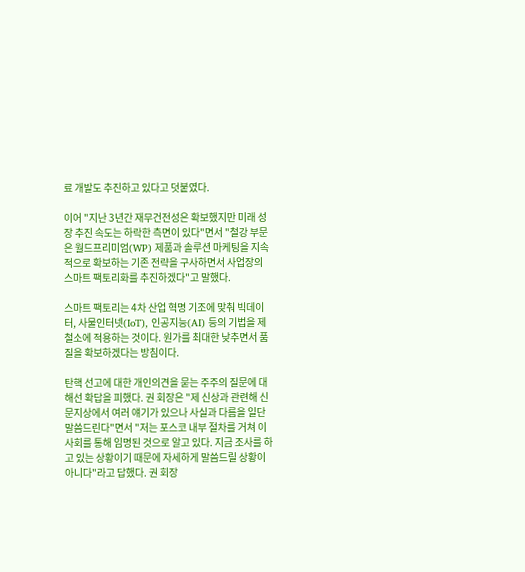료 개발도 추진하고 있다고 덧붙였다.

이어 "지난 3년간 재무건전성은 확보했지만 미래 성장 추진 속도는 하락한 측면이 있다"면서 "철강 부문은 월드프리미엄(WP) 제품과 솔루션 마케팅을 지속적으로 확보하는 기존 전략을 구사하면서 사업장의 스마트 팩토리화를 추진하겠다"고 말했다.

스마트 팩토리는 4차 산업 혁명 기조에 맞춰 빅데이터, 사물인터넷(IoT), 인공지능(AI) 등의 기법을 제철소에 적용하는 것이다. 원가를 최대한 낮추면서 품질을 확보하겠다는 방침이다.

탄핵 선고에 대한 개인의견을 묻는 주주의 질문에 대해선 확답을 피했다. 권 회장은 "제 신상과 관련해 신문지상에서 여러 얘기가 있으나 사실과 다름을 일단 말씀드린다"면서 "저는 포스코 내부 절차를 거쳐 이사회를 통해 임명된 것으로 알고 있다. 지금 조사를 하고 있는 상황이기 때문에 자세하게 말씀드릴 상황이 아니다"라고 답했다. 권 회장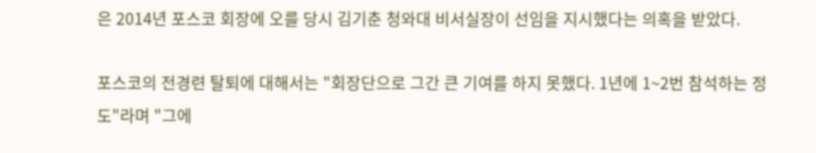은 2014년 포스코 회장에 오를 당시 김기춘 청와대 비서실장이 선임을 지시했다는 의혹을 받았다.

포스코의 전경련 탈퇴에 대해서는 "회장단으로 그간 큰 기여를 하지 못했다. 1년에 1~2번 참석하는 정도"라며 "그에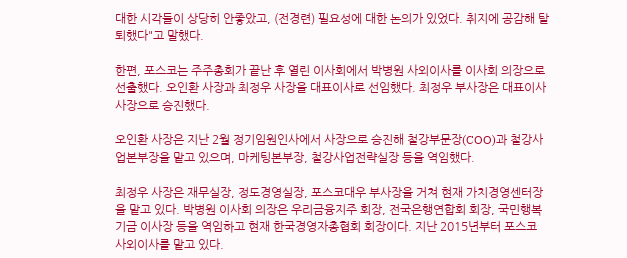대한 시각들이 상당히 안좋았고, (전경련) 필요성에 대한 논의가 있었다. 취지에 공감해 탈퇴했다"고 말했다.

한편, 포스코는 주주총회가 끝난 후 열린 이사회에서 박병원 사외이사를 이사회 의장으로 선출했다. 오인환 사장과 최정우 사장을 대표이사로 선임했다. 최정우 부사장은 대표이사 사장으로 승진했다.

오인환 사장은 지난 2월 정기임원인사에서 사장으로 승진해 철강부문장(COO)과 철강사업본부장을 맡고 있으며, 마케팅본부장, 철강사업전략실장 등을 역임했다.

최정우 사장은 재무실장, 정도경영실장, 포스코대우 부사장을 거쳐 현재 가치경영센터장을 맡고 있다. 박병원 이사회 의장은 우리금융지주 회장, 전국은행연합회 회장, 국민행복기금 이사장 등을 역임하고 현재 한국경영자총협회 회장이다. 지난 2015년부터 포스코 사외이사를 맡고 있다.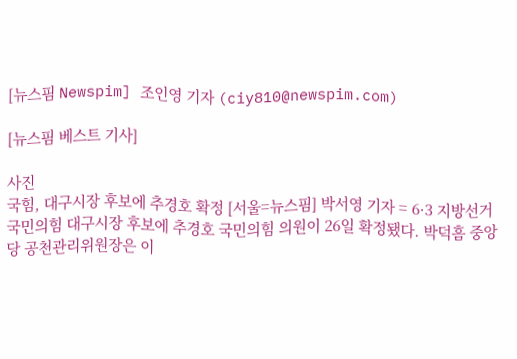[뉴스핌 Newspim] 조인영 기자 (ciy810@newspim.com)

[뉴스핌 베스트 기사]

사진
국힘, 대구시장 후보에 추경호 확정 [서울=뉴스핌] 박서영 기자 = 6·3 지방선거 국민의힘 대구시장 후보에 추경호 국민의힘 의원이 26일 확정됐다. 박덕흠 중앙당 공천관리위원장은 이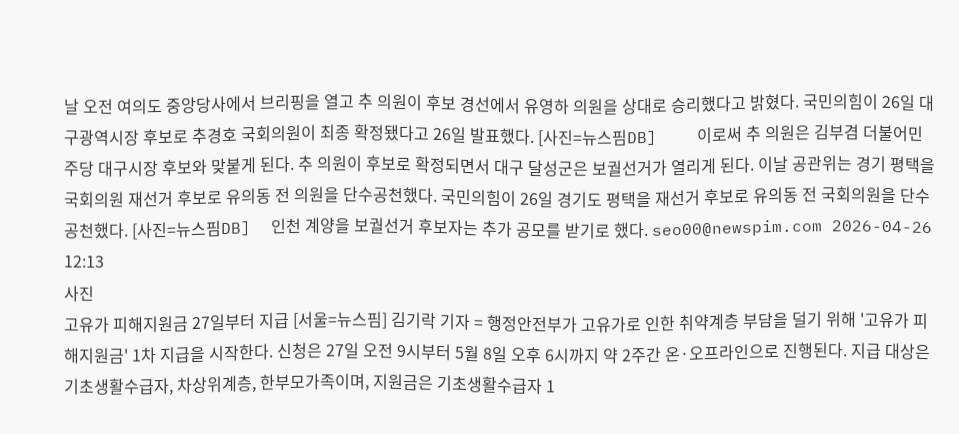날 오전 여의도 중앙당사에서 브리핑을 열고 추 의원이 후보 경선에서 유영하 의원을 상대로 승리했다고 밝혔다. 국민의힘이 26일 대구광역시장 후보로 추경호 국회의원이 최종 확정됐다고 26일 발표했다. [사진=뉴스핌DB]    이로써 추 의원은 김부겸 더불어민주당 대구시장 후보와 맞붙게 된다. 추 의원이 후보로 확정되면서 대구 달성군은 보궐선거가 열리게 된다. 이날 공관위는 경기 평택을 국회의원 재선거 후보로 유의동 전 의원을 단수공천했다. 국민의힘이 26일 경기도 평택을 재선거 후보로 유의동 전 국회의원을 단수공천했다. [사진=뉴스핌DB]  인천 계양을 보궐선거 후보자는 추가 공모를 받기로 했다. seo00@newspim.com 2026-04-26 12:13
사진
고유가 피해지원금 27일부터 지급 [서울=뉴스핌] 김기락 기자 = 행정안전부가 고유가로 인한 취약계층 부담을 덜기 위해 '고유가 피해지원금' 1차 지급을 시작한다. 신청은 27일 오전 9시부터 5월 8일 오후 6시까지 약 2주간 온·오프라인으로 진행된다. 지급 대상은 기초생활수급자, 차상위계층, 한부모가족이며, 지원금은 기초생활수급자 1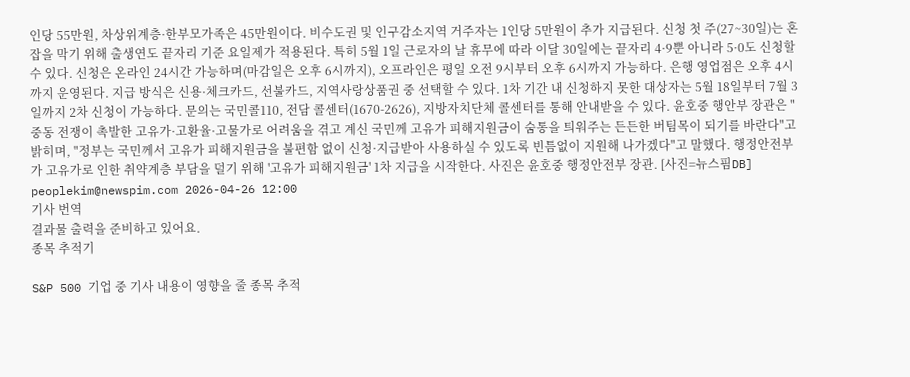인당 55만원, 차상위계층·한부모가족은 45만원이다. 비수도권 및 인구감소지역 거주자는 1인당 5만원이 추가 지급된다. 신청 첫 주(27~30일)는 혼잡을 막기 위해 출생연도 끝자리 기준 요일제가 적용된다. 특히 5월 1일 근로자의 날 휴무에 따라 이달 30일에는 끝자리 4·9뿐 아니라 5·0도 신청할 수 있다. 신청은 온라인 24시간 가능하며(마감일은 오후 6시까지), 오프라인은 평일 오전 9시부터 오후 6시까지 가능하다. 은행 영업점은 오후 4시까지 운영된다. 지급 방식은 신용·체크카드, 선불카드, 지역사랑상품권 중 선택할 수 있다. 1차 기간 내 신청하지 못한 대상자는 5월 18일부터 7월 3일까지 2차 신청이 가능하다. 문의는 국민콜110, 전담 콜센터(1670-2626), 지방자치단체 콜센터를 통해 안내받을 수 있다. 윤호중 행안부 장관은 "중동 전쟁이 촉발한 고유가·고환율·고물가로 어려움을 겪고 계신 국민께 고유가 피해지원금이 숨통을 틔워주는 든든한 버팀목이 되기를 바란다"고 밝히며, "정부는 국민께서 고유가 피해지원금을 불편함 없이 신청·지급받아 사용하실 수 있도록 빈틈없이 지원해 나가겠다"고 말했다. 행정안전부가 고유가로 인한 취약계층 부담을 덜기 위해 '고유가 피해지원금' 1차 지급을 시작한다. 사진은 윤호중 행정안전부 장관. [사진=뉴스핌DB] peoplekim@newspim.com 2026-04-26 12:00
기사 번역
결과물 출력을 준비하고 있어요.
종목 추적기

S&P 500 기업 중 기사 내용이 영향을 줄 종목 추적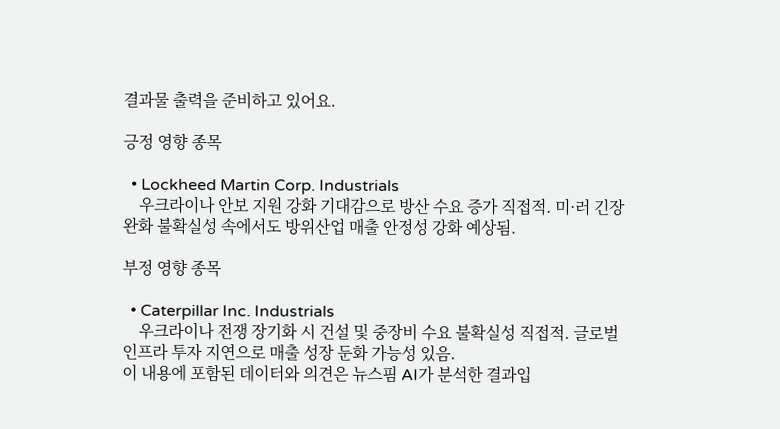결과물 출력을 준비하고 있어요.

긍정 영향 종목

  • Lockheed Martin Corp. Industrials
    우크라이나 안보 지원 강화 기대감으로 방산 수요 증가 직접적. 미·러 긴장 완화 불확실성 속에서도 방위산업 매출 안정성 강화 예상됨.

부정 영향 종목

  • Caterpillar Inc. Industrials
    우크라이나 전쟁 장기화 시 건설 및 중장비 수요 불확실성 직접적. 글로벌 인프라 투자 지연으로 매출 성장 둔화 가능성 있음.
이 내용에 포함된 데이터와 의견은 뉴스핌 AI가 분석한 결과입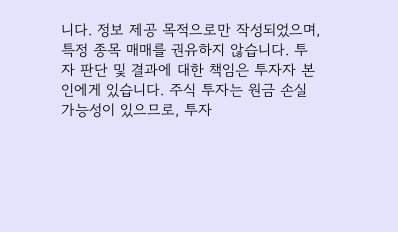니다. 정보 제공 목적으로만 작성되었으며, 특정 종목 매매를 권유하지 않습니다. 투자 판단 및 결과에 대한 책임은 투자자 본인에게 있습니다. 주식 투자는 원금 손실 가능성이 있으므로, 투자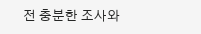전 충분한 조사와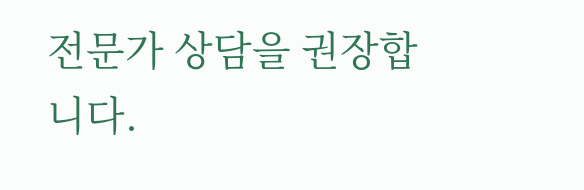전문가 상담을 권장합니다.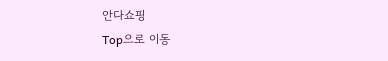안다쇼핑
Top으로 이동